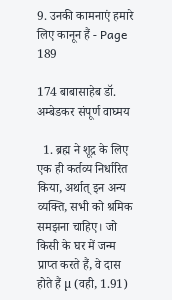9. उनकी कामनाएं हमारे लिए कानून हैं - Page 189

174 बाबासाहेब डॉ. अम्बेडकर संपूर्ण वाघ्मय

  1. ब्रह्म ने शूद्र के लिए एक ही कर्तव्य निर्धारित किया, अर्थात् इन अन्य व्यक्ति, सभी को श्रमिक समझना चाहिए। जो किसी के घर में जन्म प्राप्त करते हैं, वे दास होते हैं µ (वही, 1.91)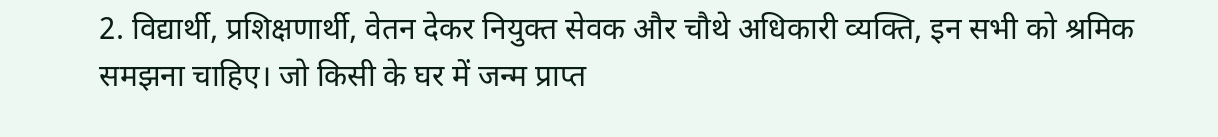2. विद्यार्थी, प्रशिक्षणार्थी, वेतन देकर नियुक्त सेवक और चौथे अधिकारी व्यक्ति, इन सभी को श्रमिक समझना चाहिए। जो किसी के घर में जन्म प्राप्त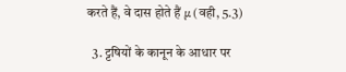करते हैं, वे दास होते हैं µ (वही, 5.3)

  3. ट्टषियों के कानून के आधार पर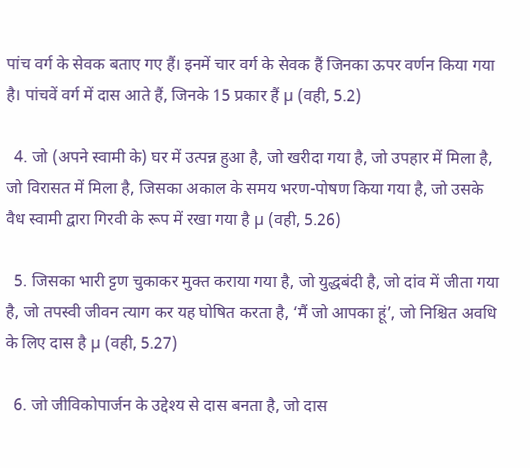पांच वर्ग के सेवक बताए गए हैं। इनमें चार वर्ग के सेवक हैं जिनका ऊपर वर्णन किया गया है। पांचवें वर्ग में दास आते हैं, जिनके 15 प्रकार हैं µ (वही, 5.2)

  4. जो (अपने स्वामी के) घर में उत्पन्न हुआ है, जो खरीदा गया है, जो उपहार में मिला है, जो विरासत में मिला है, जिसका अकाल के समय भरण-पोषण किया गया है, जो उसके वैध स्वामी द्वारा गिरवी के रूप में रखा गया है µ (वही, 5.26)

  5. जिसका भारी ट्टण चुकाकर मुक्त कराया गया है, जो युद्धबंदी है, जो दांव में जीता गया है, जो तपस्वी जीवन त्याग कर यह घोषित करता है, ‘मैं जो आपका हूं’, जो निश्चित अवधि के लिए दास है µ (वही, 5.27)

  6. जो जीविकोपार्जन के उद्देश्य से दास बनता है, जो दास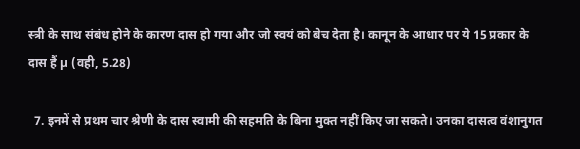स्त्री के साथ संबंध होने के कारण दास हो गया और जो स्वयं को बेच देता है। कानून के आधार पर ये 15 प्रकार के दास हैं µ (वही, 5.28)

  7. इनमें से प्रथम चार श्रेणी के दास स्वामी की सहमति के बिना मुक्त नहीं किए जा सकते। उनका दासत्व वंशानुगत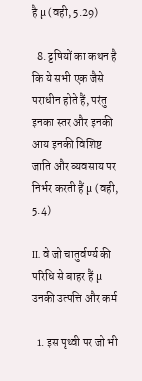है µ (वही, 5.29)

  8. ट्टषियों का कथन है कि ये सभी एक जैसे पराधीन होते हैं, परंतु इनका स्तर और इनकी आय इनकी विशिष्ट जाति और व्यवसाय पर निर्भर करती हैं µ (वही, 5.4)

II. वे जो चातुर्वर्ण्य की परिधि से बाहर हैं µ उनकी उत्पत्ति और कर्म

  1. इस पृथ्वी पर जो भी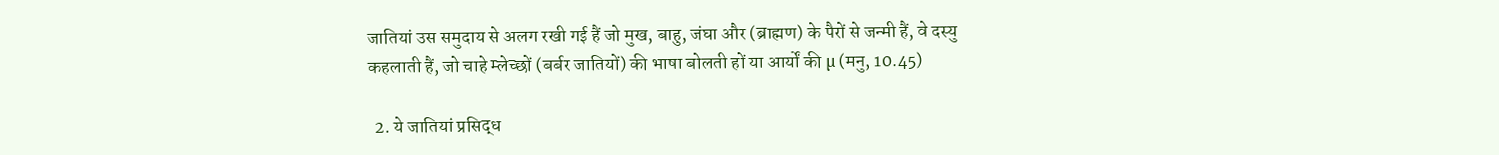जातियां उस समुदाय से अलग रखी गई हैं जो मुख, बाहु, जंघा और (ब्राह्मण) के पैरों से जन्मी हैं, वे दस्यु कहलाती हैं, जो चाहे म्लेच्छों (बर्बर जातियों) की भाषा बोलती हों या आर्यों की µ (मनु, 10.45)

  2. ये जातियां प्रसिद्ध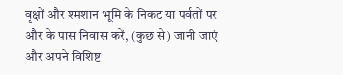वृक्षों और श्मशान भूमि के निकट या पर्वतों पर और के पास निवास करें, (कुछ से) जानी जाएं और अपने विशिष्ट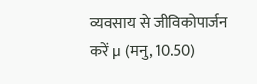व्यवसाय से जीविकोपार्जन करें µ (मनु, 10.50)